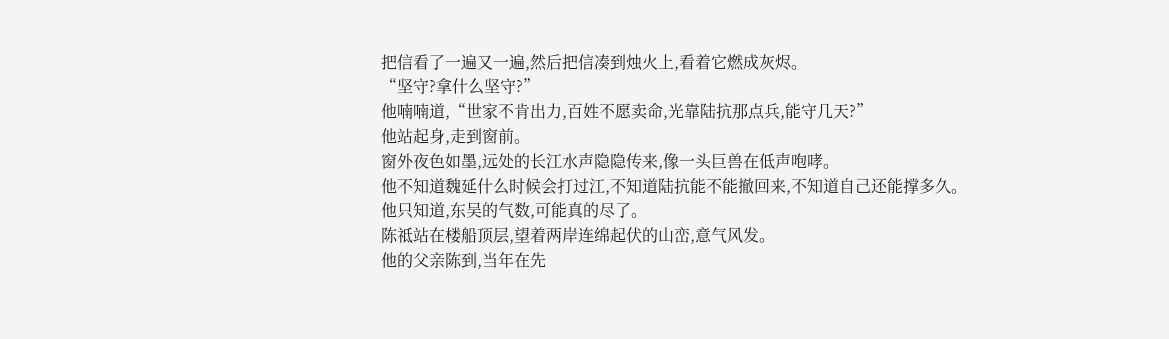把信看了一遍又一遍,然后把信凑到烛火上,看着它燃成灰烬。
“坚守?拿什么坚守?”
他喃喃道,“世家不肯出力,百姓不愿卖命,光靠陆抗那点兵,能守几天?”
他站起身,走到窗前。
窗外夜色如墨,远处的长江水声隐隐传来,像一头巨兽在低声咆哮。
他不知道魏延什么时候会打过江,不知道陆抗能不能撤回来,不知道自己还能撑多久。
他只知道,东吴的气数,可能真的尽了。
陈祗站在楼船顶层,望着两岸连绵起伏的山峦,意气风发。
他的父亲陈到,当年在先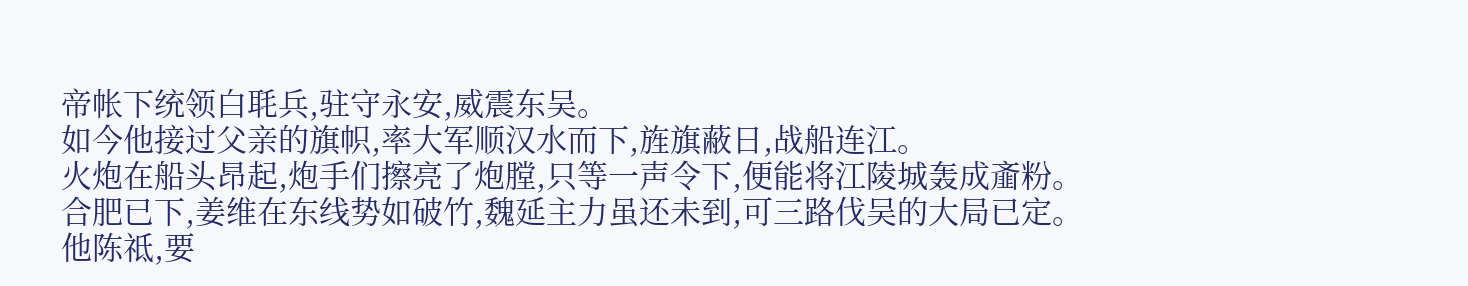帝帐下统领白毦兵,驻守永安,威震东吴。
如今他接过父亲的旗帜,率大军顺汉水而下,旌旗蔽日,战船连江。
火炮在船头昂起,炮手们擦亮了炮膛,只等一声令下,便能将江陵城轰成齑粉。
合肥已下,姜维在东线势如破竹,魏延主力虽还未到,可三路伐吴的大局已定。
他陈祗,要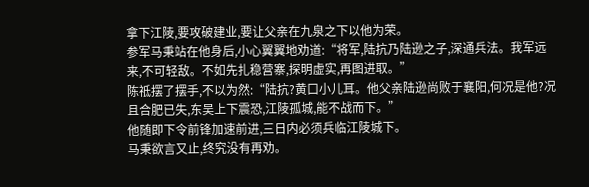拿下江陵,要攻破建业,要让父亲在九泉之下以他为荣。
参军马秉站在他身后,小心翼翼地劝道:“将军,陆抗乃陆逊之子,深通兵法。我军远来,不可轻敌。不如先扎稳营寨,探明虚实,再图进取。”
陈祗摆了摆手,不以为然:“陆抗?黄口小儿耳。他父亲陆逊尚败于襄阳,何况是他?况且合肥已失,东吴上下震恐,江陵孤城,能不战而下。”
他随即下令前锋加速前进,三日内必须兵临江陵城下。
马秉欲言又止,终究没有再劝。